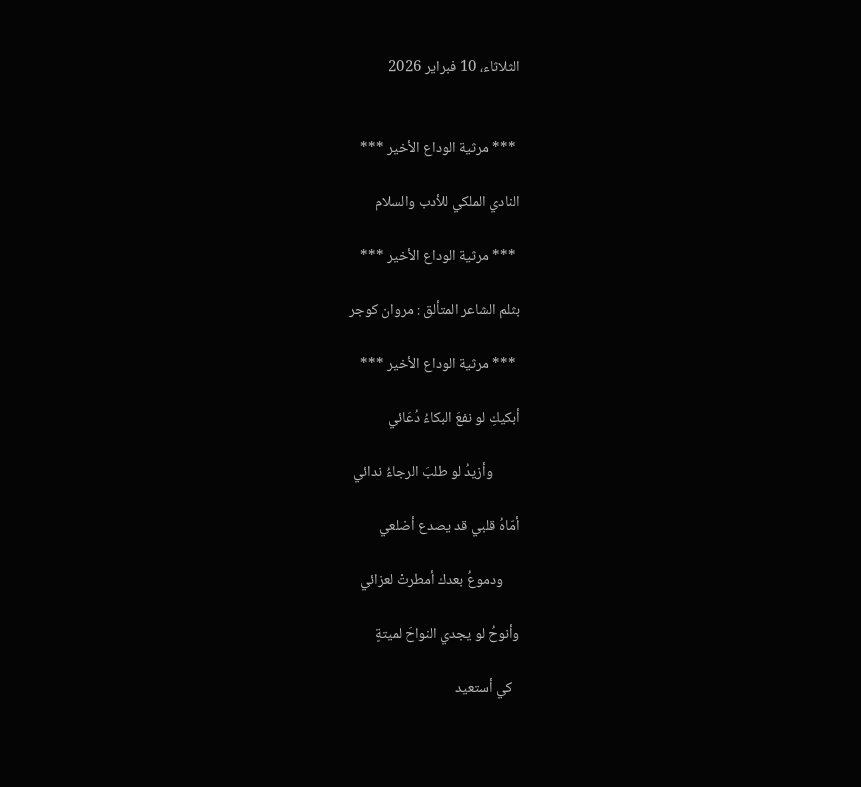الثلاثاء، 10 فبراير 2026


 *** مرثية الوداع الأخير ***

النادي الملكي للأدب والسلام

 *** مرثية الوداع الأخير ***

بثلم الشاعر المتألق : مروان كوجر

 *** مرثية الوداع الأخير ***

أبكيكِ لو نفعَ البكاءُ دُعَائي

        وأزيدُ لو طلبَ الرجاءُ ندائي

أمّاهُ قلبي قد يصدع أضلعي

     ودموعُ بعدك أمطرتْ لعزائي

وأنوحُ لو يجدي النواحَ لميتةٍ

  كي أستعيد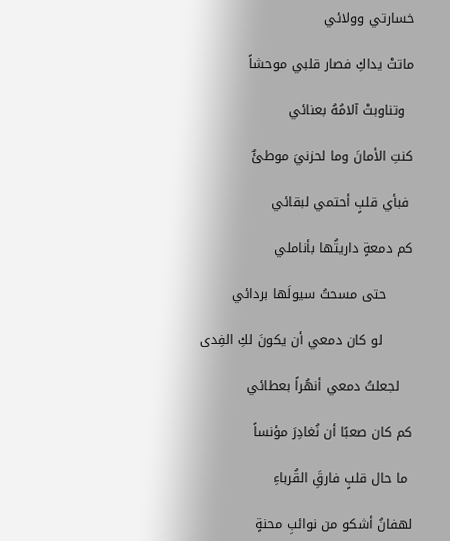خسارتي وولائي

ماتتْ يداكِ فصار قلبي موحشاً

  وتناوبتْ آلامُهُ بعنائي

كنتِ الأمانَ وما لحزنيَ موطئٌ

 فبأي قلبٍ أحتمي لبقائي

كم دمعةٍ داريتُها بأناملي

      حتى مسحتُ سيولَها بردائي

       لو كان دمعي أن يكونَ لكِ الفِدى

   لجعلتُ دمعي أنهُراً بعطائي

كم كان صعبًا أن نُغادِرَ مؤنساً

 ما حال قلبٍ فارقَِ القُرباءِ

لهفانُ أشكو من نوائبِ محنةٍ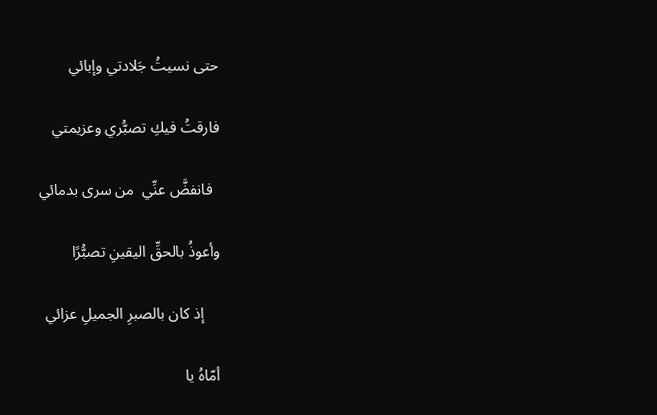حتى نسيتُ جَلادتي وإبائي

فارقتُ فيكِ تصبُّري وعزيمتي

  فانفضَّ عنِّي  من سرى بدمائي

وأعوذُ بالحقِّ اليقينِ تصبُّرًا

    إذ كان بالصبرِ الجميلِ عزائي

أمّاهُ يا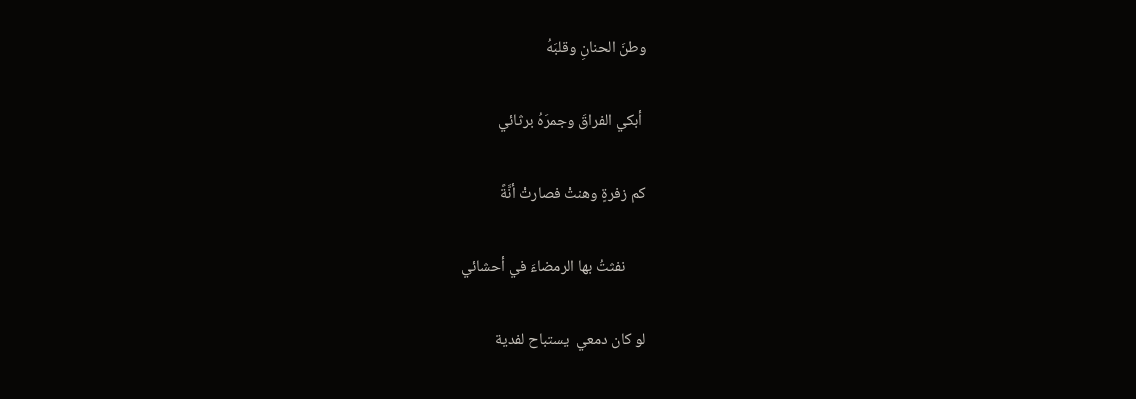وطنَ الحنانِ وقلبَهُ

 أبكي الفراقَ وجمرَهُ برثائي

كم زفرةٍ وهنتْ فصارتْ أنَّةً

      نفثتُ بها الرمضاءَ في أحشائي

لو كان دمعي  يستباح لفدية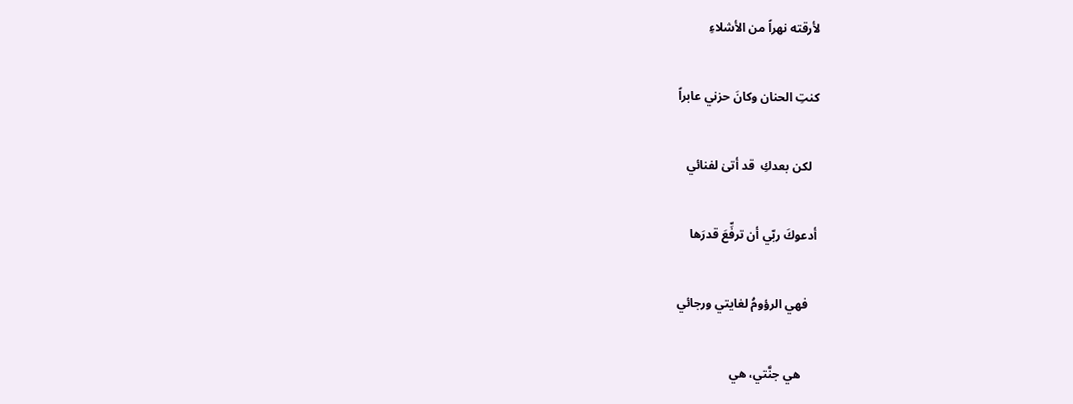لأرقته نهراً من الأشلاءِ

كنتِ الحنان وكانَ حزني عابراً

  لكن بعدكِ  قد أتىٰ لفنائي

أدعوكَ ربّي أن ترفِّعَ قدرَها

   فهي الرؤومُ لغايتي ورجائي

     هي جنَّتي، هي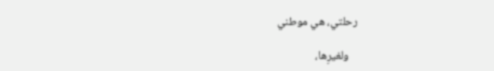رحلتي، هي موطني

   ولغيرِها،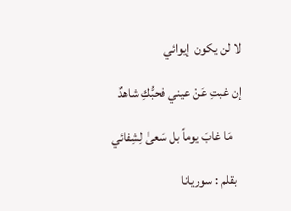لا لن يكون  إيوائي

إن غبتِ عَنْ عيني فحبُّكِ شاهدٌ

    مَا غابَ يوماً بل سَعىٰ لِشِفائي

  بقلم : سوريانا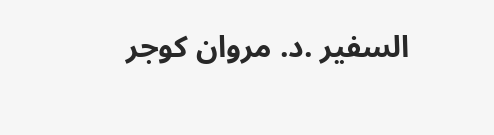السفير .د. مروان كوجر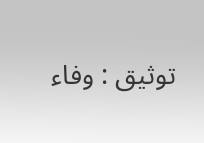توثيق : وفاء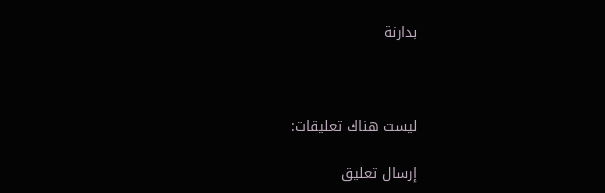بدارنة



ليست هناك تعليقات:

إرسال تعليق